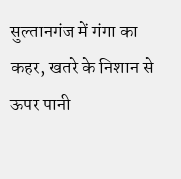सुल्तानगंज में गंगा का कहर, खतरे के निशान से ऊपर पानी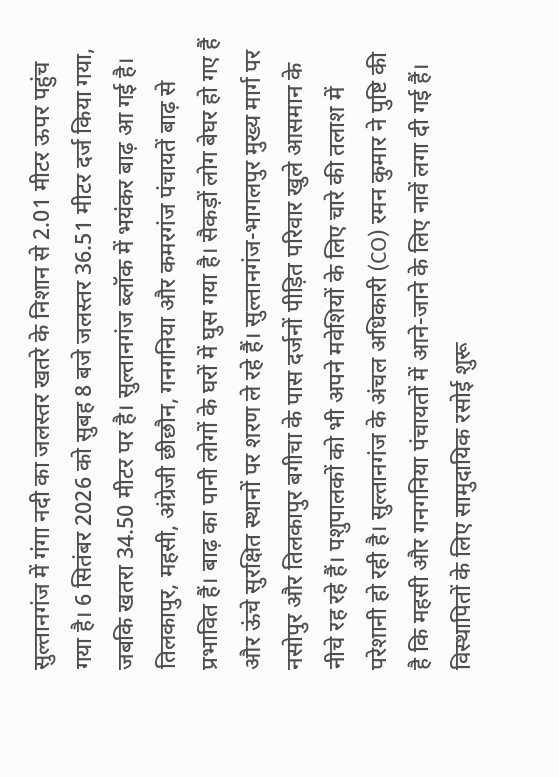सुल्तानगंज में गंगा नदी का जलस्तर खतरे के निशान से 2.01 मीटर ऊपर पहुंच गया है। 6 सितंबर 2026 को सुबह 8 बजे जलस्तर 36.51 मीटर दर्ज किया गया, जबकि खतरा 34.50 मीटर पर है। सुल्तानगंज ब्लॉक में भयंकर बाढ़ आ गई है। तिलकापुर, महसी, अंग्रेजी छीछौन, गनगनिया और कमरगंज पंचायतें बाढ़ से प्रभावित हैं। बाढ़ का पानी लोगों के घरों में घुस गया है। सैकड़ों लोग बेघर हो गए हैं और ऊंचे सुरक्षित स्थानों पर शरण ले रहे हैं। सुल्तानगंज-भागलपुर मुख्य मार्ग पर नसोपुर और तिलकापुर बगीचा के पास दर्जनों पीड़ित परिवार खुले आसमान के नीचे रह रहे हैं। पशुपालकों को भी अपने मवेशियों के लिए चारे की तलाश में परेशानी हो रही है। सुल्तानगंज के अंचल अधिकारी (CO) रमन कुमार ने पुष्टि की है कि महसी और गनगनिया पंचायतों में आने-जाने के लिए नावें लगा दी गई हैं। विस्थापितों के लिए सामुदायिक रसोई शुरू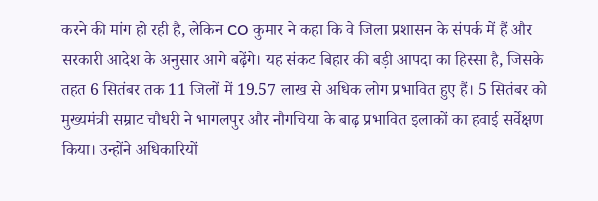करने की मांग हो रही है, लेकिन CO कुमार ने कहा कि वे जिला प्रशासन के संपर्क में हैं और सरकारी आदेश के अनुसार आगे बढ़ेंगे। यह संकट बिहार की बड़ी आपदा का हिस्सा है, जिसके तहत 6 सितंबर तक 11 जिलों में 19.57 लाख से अधिक लोग प्रभावित हुए हैं। 5 सितंबर को मुख्यमंत्री सम्राट चौधरी ने भागलपुर और नौगचिया के बाढ़ प्रभावित इलाकों का हवाई सर्वेक्षण किया। उन्होंने अधिकारियों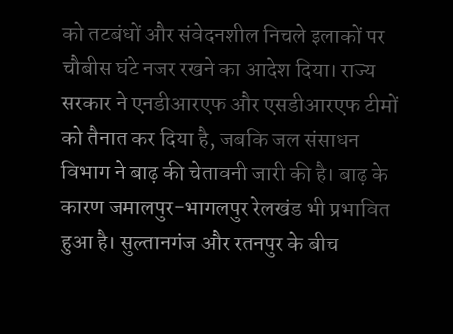को तटबंधों और संवेदनशील निचले इलाकों पर चौबीस घंटे नजर रखने का आदेश दिया। राज्य सरकार ने एनडीआरएफ और एसडीआरएफ टीमों को तैनात कर दिया है, जबकि जल संसाधन विभाग ने बाढ़ की चेतावनी जारी की है। बाढ़ के कारण जमालपुर-भागलपुर रेलखंड भी प्रभावित हुआ है। सुल्तानगंज और रतनपुर के बीच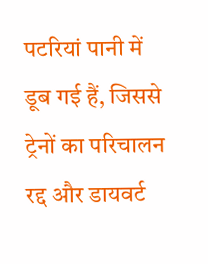पटरियां पानी में डूब गई हैं, जिससे ट्रेनों का परिचालन रद्द और डायवर्ट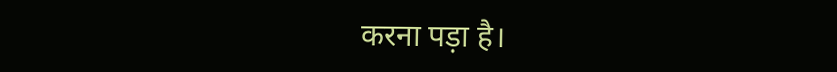करना पड़ा है।